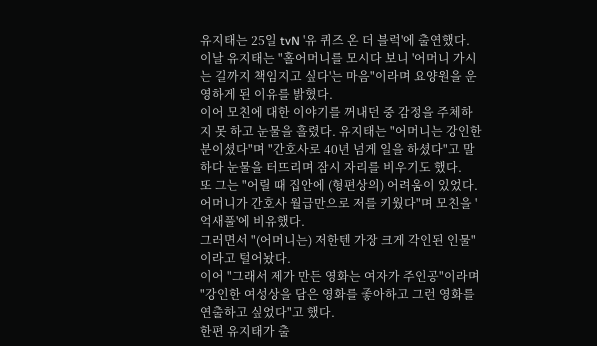유지태는 25일 tvN '유 퀴즈 온 더 블럭'에 출연했다.
이날 유지태는 "홀어머니를 모시다 보니 '어머니 가시는 길까지 책임지고 싶다'는 마음"이라며 요양원을 운영하게 된 이유를 밝혔다.
이어 모친에 대한 이야기를 꺼내던 중 감정을 주체하지 못 하고 눈물을 흘렸다. 유지태는 "어머니는 강인한 분이셨다"며 "간호사로 40년 넘게 일을 하셨다"고 말하다 눈물을 터뜨리며 잠시 자리를 비우기도 했다.
또 그는 "어릴 때 집안에 (형편상의) 어려움이 있었다. 어머니가 간호사 월급만으로 저를 키웠다"며 모친을 '억새풀'에 비유했다.
그러면서 "(어머니는) 저한텐 가장 크게 각인된 인물"이라고 털어놨다.
이어 "그래서 제가 만든 영화는 여자가 주인공"이라며 "강인한 여성상을 담은 영화를 좋아하고 그런 영화를 연출하고 싶었다"고 했다.
한편 유지태가 출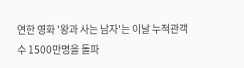연한 영화 '왕과 사는 남자'는 이날 누적관객수 1500만명을 돌파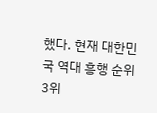했다. 현재 대한민국 역대 흥행 순위 3위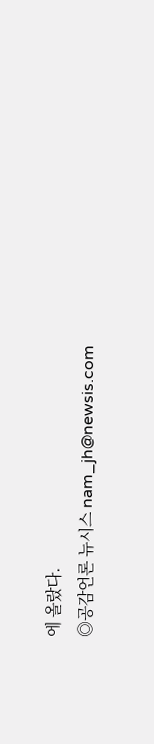에 올랐다.
◎공감언론 뉴시스 nam_jh@newsis.com